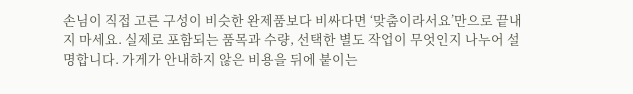손님이 직접 고른 구성이 비슷한 완제품보다 비싸다면 ‘맞춤이라서요’만으로 끝내지 마세요. 실제로 포함되는 품목과 수량, 선택한 별도 작업이 무엇인지 나누어 설명합니다. 가게가 안내하지 않은 비용을 뒤에 붙이는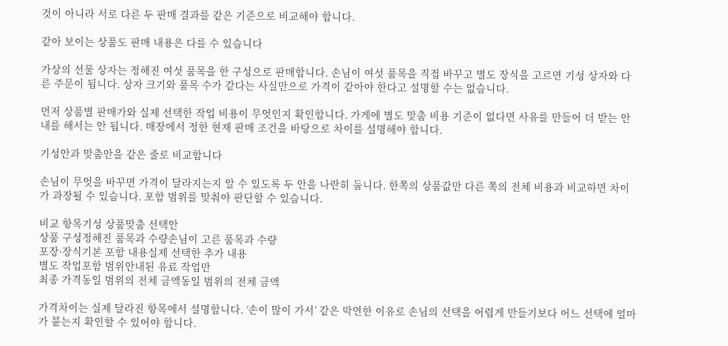것이 아니라 서로 다른 두 판매 결과를 같은 기준으로 비교해야 합니다.

같아 보이는 상품도 판매 내용은 다를 수 있습니다

가상의 선물 상자는 정해진 여섯 품목을 한 구성으로 판매합니다. 손님이 여섯 품목을 직접 바꾸고 별도 장식을 고르면 기성 상자와 다른 주문이 됩니다. 상자 크기와 품목 수가 같다는 사실만으로 가격이 같아야 한다고 설명할 수는 없습니다.

먼저 상품별 판매가와 실제 선택한 작업 비용이 무엇인지 확인합니다. 가게에 별도 맞춤 비용 기준이 없다면 사유를 만들어 더 받는 안내를 해서는 안 됩니다. 매장에서 정한 현재 판매 조건을 바탕으로 차이를 설명해야 합니다.

기성안과 맞춤안을 같은 줄로 비교합니다

손님이 무엇을 바꾸면 가격이 달라지는지 알 수 있도록 두 안을 나란히 둡니다. 한쪽의 상품값만 다른 쪽의 전체 비용과 비교하면 차이가 과장될 수 있습니다. 포함 범위를 맞춰야 판단할 수 있습니다.

비교 항목기성 상품맞춤 선택안
상품 구성정해진 품목과 수량손님이 고른 품목과 수량
포장·장식기본 포함 내용실제 선택한 추가 내용
별도 작업포함 범위안내된 유료 작업만
최종 가격동일 범위의 전체 금액동일 범위의 전체 금액

가격차이는 실제 달라진 항목에서 설명합니다. ‘손이 많이 가서’ 같은 막연한 이유로 손님의 선택을 어렵게 만들기보다 어느 선택에 얼마가 붙는지 확인할 수 있어야 합니다.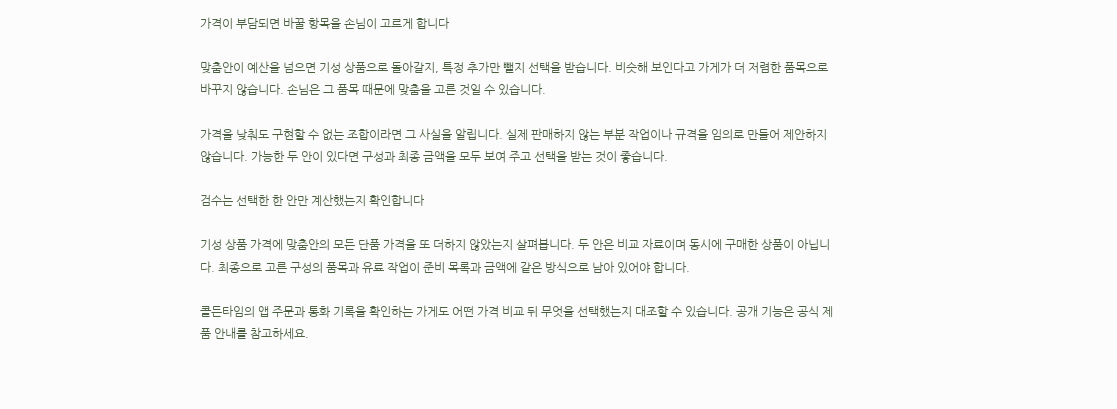가격이 부담되면 바꿀 항목을 손님이 고르게 합니다

맞춤안이 예산을 넘으면 기성 상품으로 돌아갈지, 특정 추가만 뺄지 선택을 받습니다. 비슷해 보인다고 가게가 더 저렴한 품목으로 바꾸지 않습니다. 손님은 그 품목 때문에 맞춤을 고른 것일 수 있습니다.

가격을 낮춰도 구현할 수 없는 조합이라면 그 사실을 알립니다. 실제 판매하지 않는 부분 작업이나 규격을 임의로 만들어 제안하지 않습니다. 가능한 두 안이 있다면 구성과 최종 금액을 모두 보여 주고 선택을 받는 것이 좋습니다.

검수는 선택한 한 안만 계산했는지 확인합니다

기성 상품 가격에 맞춤안의 모든 단품 가격을 또 더하지 않았는지 살펴봅니다. 두 안은 비교 자료이며 동시에 구매한 상품이 아닙니다. 최종으로 고른 구성의 품목과 유료 작업이 준비 목록과 금액에 같은 방식으로 남아 있어야 합니다.

콜든타임의 앱 주문과 통화 기록을 확인하는 가게도 어떤 가격 비교 뒤 무엇을 선택했는지 대조할 수 있습니다. 공개 기능은 공식 제품 안내를 참고하세요.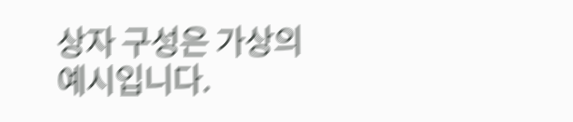상자 구성은 가상의 예시입니다.